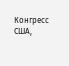Конгресс США,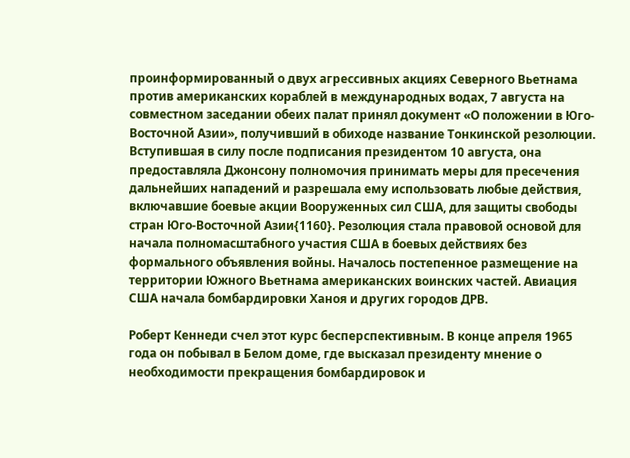проинформированный о двух агрессивных акциях Северного Вьетнама против американских кораблей в международных водах, 7 августа на совместном заседании обеих палат принял документ «О положении в Юго-Восточной Азии», получивший в обиходе название Тонкинской резолюции. Вступившая в силу после подписания президентом 10 августа, она предоставляла Джонсону полномочия принимать меры для пресечения дальнейших нападений и разрешала ему использовать любые действия, включавшие боевые акции Вооруженных сил США, для защиты свободы стран Юго-Восточной Азии{1160}. Резолюция стала правовой основой для начала полномасштабного участия США в боевых действиях без формального объявления войны. Началось постепенное размещение на территории Южного Вьетнама американских воинских частей. Авиация США начала бомбардировки Ханоя и других городов ДРВ.

Роберт Кеннеди счел этот курс бесперспективным. В конце апреля 1965 года он побывал в Белом доме, где высказал президенту мнение о необходимости прекращения бомбардировок и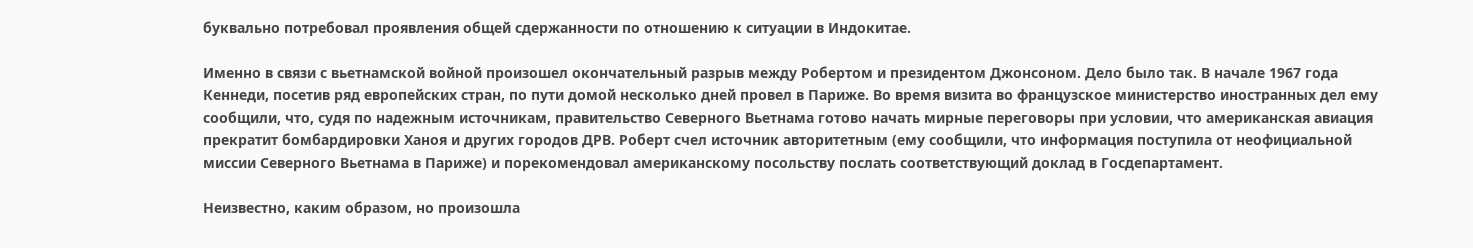буквально потребовал проявления общей сдержанности по отношению к ситуации в Индокитае.

Именно в связи с вьетнамской войной произошел окончательный разрыв между Робертом и президентом Джонсоном. Дело было так. В начале 1967 года Кеннеди, посетив ряд европейских стран, по пути домой несколько дней провел в Париже. Во время визита во французское министерство иностранных дел ему сообщили, что, судя по надежным источникам, правительство Северного Вьетнама готово начать мирные переговоры при условии, что американская авиация прекратит бомбардировки Ханоя и других городов ДРВ. Роберт счел источник авторитетным (ему сообщили, что информация поступила от неофициальной миссии Северного Вьетнама в Париже) и порекомендовал американскому посольству послать соответствующий доклад в Госдепартамент.

Неизвестно, каким образом, но произошла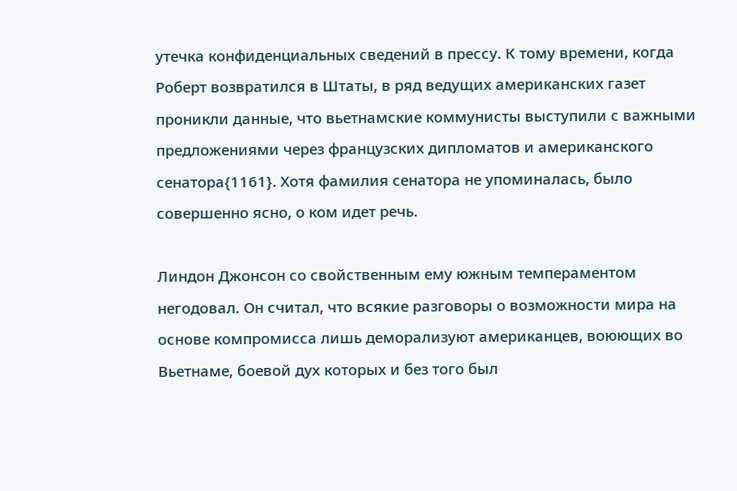утечка конфиденциальных сведений в прессу. К тому времени, когда Роберт возвратился в Штаты, в ряд ведущих американских газет проникли данные, что вьетнамские коммунисты выступили с важными предложениями через французских дипломатов и американского сенатора{1161}. Хотя фамилия сенатора не упоминалась, было совершенно ясно, о ком идет речь.

Линдон Джонсон со свойственным ему южным темпераментом негодовал. Он считал, что всякие разговоры о возможности мира на основе компромисса лишь деморализуют американцев, воюющих во Вьетнаме, боевой дух которых и без того был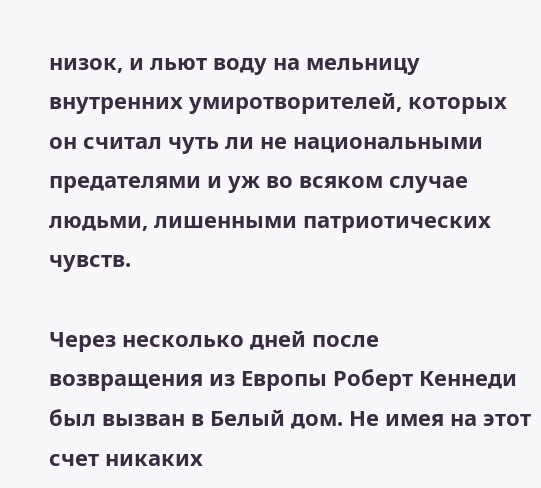низок, и льют воду на мельницу внутренних умиротворителей, которых он считал чуть ли не национальными предателями и уж во всяком случае людьми, лишенными патриотических чувств.

Через несколько дней после возвращения из Европы Роберт Кеннеди был вызван в Белый дом. Не имея на этот счет никаких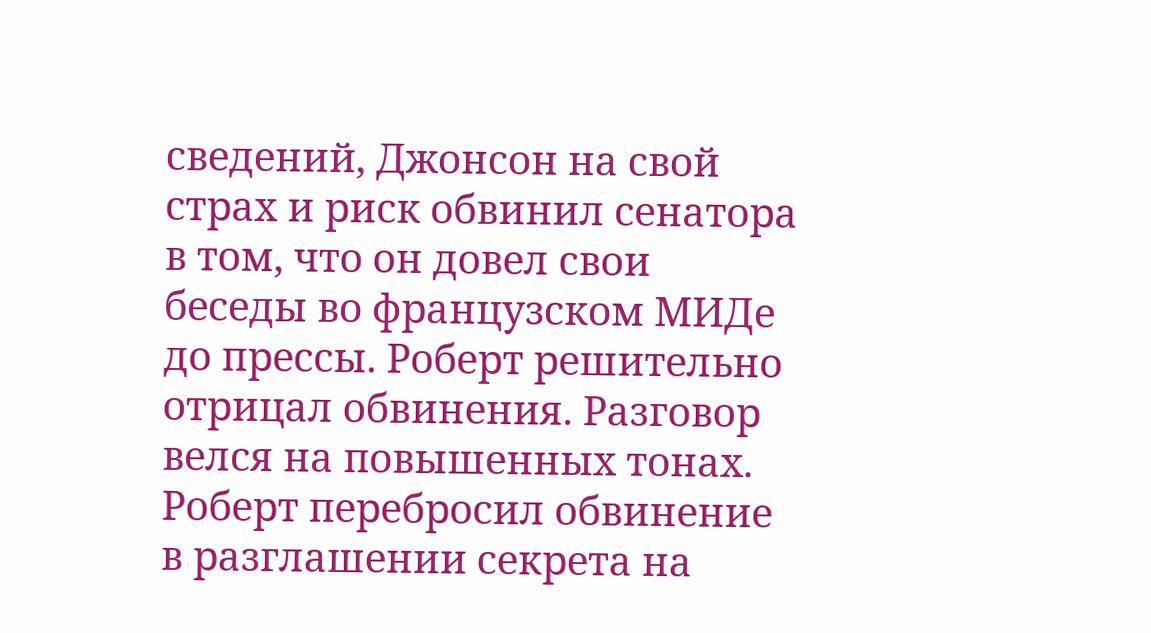сведений, Джонсон на свой страх и риск обвинил сенатора в том, что он довел свои беседы во французском МИДе до прессы. Роберт решительно отрицал обвинения. Разговор велся на повышенных тонах. Роберт перебросил обвинение в разглашении секрета на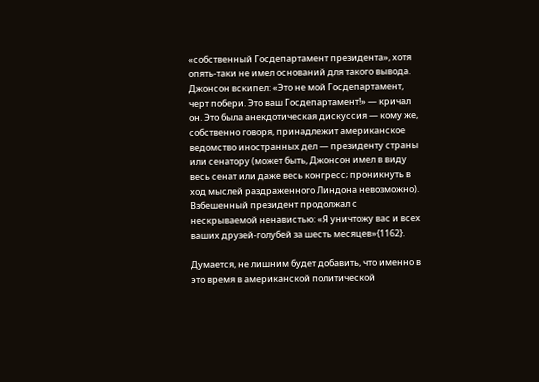«собственный Госдепартамент президента», хотя опять-таки не имел оснований для такого вывода. Джонсон вскипел: «Это не мой Госдепартамент, черт побери. Это ваш Госдепартамент!» — кричал он. Это была анекдотическая дискуссия — кому же, собственно говоря, принадлежит американское ведомство иностранных дел — президенту страны или сенатору (может быть, Джонсон имел в виду весь сенат или даже весь конгресс; проникнуть в ход мыслей раздраженного Линдона невозможно). Взбешенный президент продолжал с нескрываемой ненавистью: «Я уничтожу вас и всех ваших друзей-голубей за шесть месяцев»{1162}.

Думается, не лишним будет добавить, что именно в это время в американской политической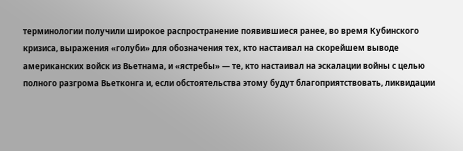терминологии получили широкое распространение появившиеся ранее, во время Кубинского кризиса, выражения «голуби» для обозначения тех, кто настаивал на скорейшем выводе американских войск из Вьетнама, и «ястребы» — те, кто настаивал на эскалации войны с целью полного разгрома Вьетконга и, если обстоятельства этому будут благоприятствовать, ликвидации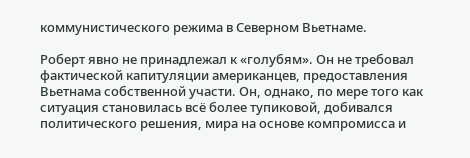коммунистического режима в Северном Вьетнаме.

Роберт явно не принадлежал к «голубям». Он не требовал фактической капитуляции американцев, предоставления Вьетнама собственной участи. Он, однако, по мере того как ситуация становилась всё более тупиковой, добивался политического решения, мира на основе компромисса и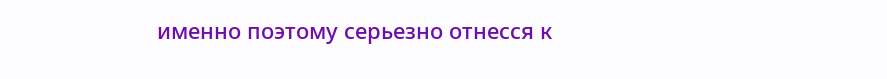именно поэтому серьезно отнесся к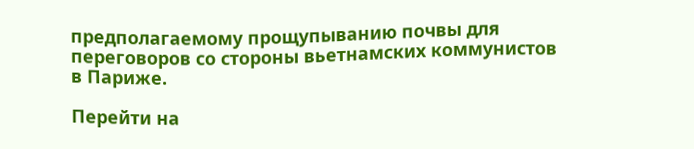предполагаемому прощупыванию почвы для переговоров со стороны вьетнамских коммунистов в Париже.

Перейти на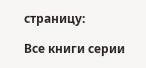страницу:

Все книги серии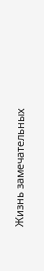Жизнь замечательных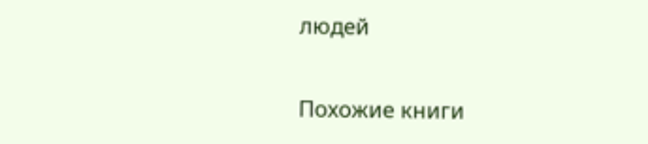людей

Похожие книги